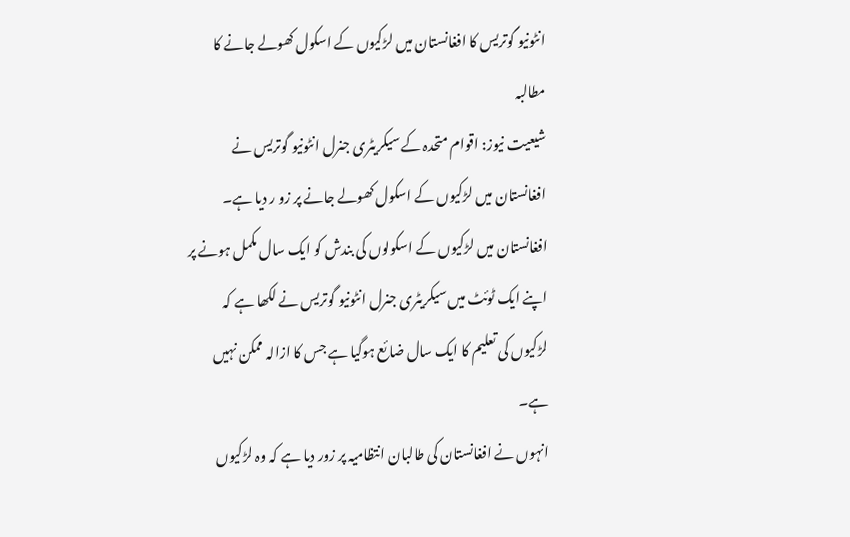انٹونیو گوتریس کا افغانستان میں لڑکیوں کے اسکول کھولے جانے کا مطالبہ
شیعیت نیوز: اقوام متحدہ کے سیکریٹری جنرل انٹونیو گوتریس نے افغانستان میں لڑکیوں کے اسکول کھولے جانے پر زو ر دیا ہے۔
افغانستان میں لڑکیوں کے اسکولوں کی بندش کو ایک سال مکمل ہونے پر اپنے ایک ٹوئٹ میں سیکریٹری جنرل انٹونیو گوتریس نے لکھا ہے کہ لڑکیوں کی تعلیم کا ایک سال ضائع ہوگیا ہے جس کا ازالہ ممکن نہیں ہے۔
انہوں نے افغانستان کی طالبان انتظامیہ پر زور دیا ہے کہ وہ لڑکیوں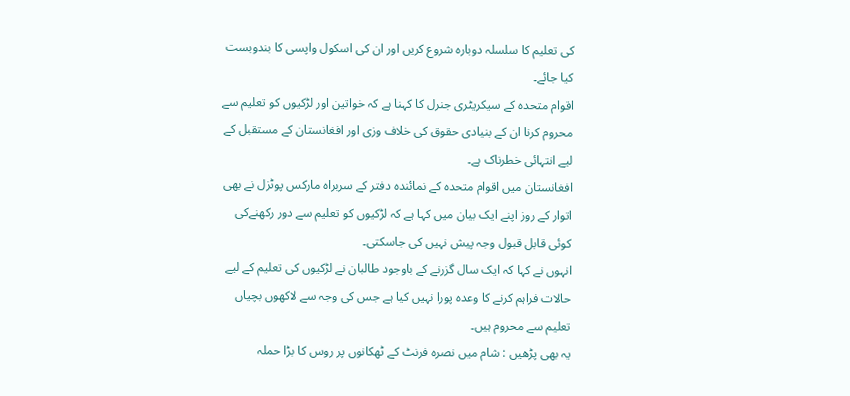کی تعلیم کا سلسلہ دوبارہ شروع کریں اور ان کی اسکول واپسی کا بندوبست کیا جائے۔
اقوام متحدہ کے سیکریٹری جنرل کا کہنا ہے کہ خواتین اور لڑکیوں کو تعلیم سے محروم کرنا ان کے بنیادی حقوق کی خلاف وزی اور افغانستان کے مستقبل کے لیے انتہائی خطرناک ہے۔
افغانستان میں اقوام متحدہ کے نمائندہ دفتر کے سربراہ مارکس پوٹزل نے بھی اتوار کے روز اپنے ایک بیان میں کہا ہے کہ لڑکیوں کو تعلیم سے دور رکھنےکی کوئی قابل قبول وجہ پیش نہیں کی جاسکتی۔
انہوں نے کہا کہ ایک سال گزرنے کے باوجود طالبان نے لڑکیوں کی تعلیم کے لیے حالات فراہم کرنے کا وعدہ پورا نہیں کیا ہے جس کی وجہ سے لاکھوں بچیاں تعلیم سے محروم ہیں۔
یہ بھی پڑھیں : شام میں نصرہ فرنٹ کے ٹھکانوں پر روس کا بڑا حملہ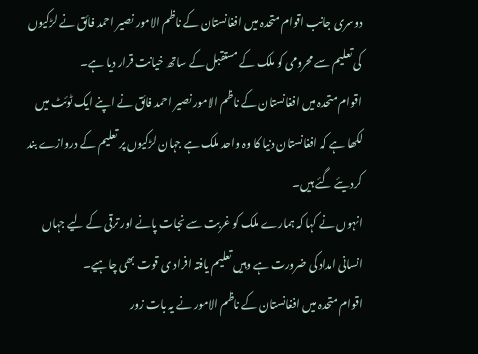دوسری جانب اقوام متحدہ میں افغانستان کے ناظم الامور نصیر احمد فائق نے لڑکیوں کی تعلیم سے محرومی کو ملک کے مستقبل کے ساتھ خیانت قرار دیا ہے۔
اقوام متحدہ میں افغانستان کے ناظم الامور نصیر احمد فائق نے اپنے ایک ٹوئٹ میں لکھا ہے کہ افغانستان دنیا کا وہ واحد ملک ہے جہان لڑکیوں پر تعلیم کے دروازے بند کردیئے گئے ہیں۔
انہوں نے کہا کہ ہمارے ملک کو غربت سے نجات پانے اور ترقی کے لیے جہاں انسانی امداد کی ضرورت ہے وہیں تعلیم یافتہ افراد ی قوت بھی چاہیے۔
اقوام متحدہ میں افغانستان کے ناظم الامور نے یہ بات زور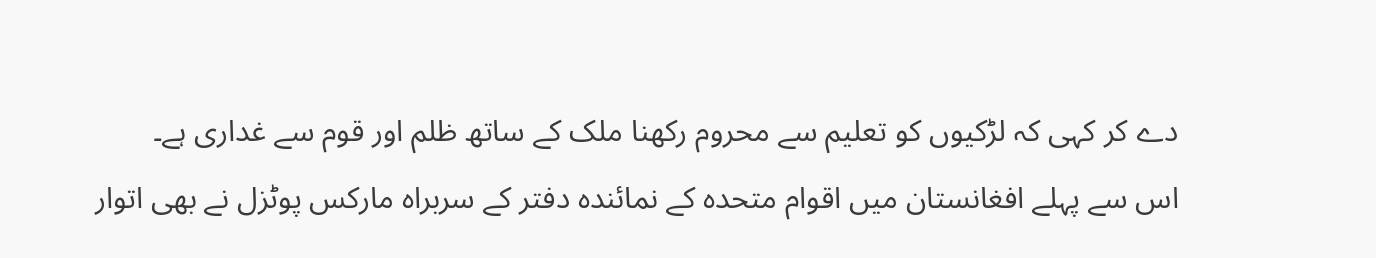دے کر کہی کہ لڑکیوں کو تعلیم سے محروم رکھنا ملک کے ساتھ ظلم اور قوم سے غداری ہے۔
اس سے پہلے افغانستان میں اقوام متحدہ کے نمائندہ دفتر کے سربراہ مارکس پوٹزل نے بھی اتوار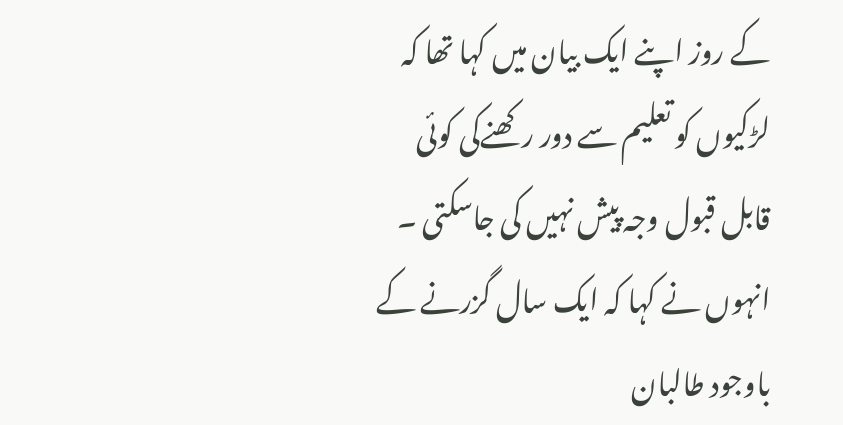کے روز اپنے ایک بیان میں کہا تھا کہ لڑکیوں کو تعلیم سے دور رکھنےکی کوئی قابل قبول وجہ پیش نہیں کی جاسکتی ۔
انہوں نے کہا کہ ایک سال گزرنے کے باوجود طالبان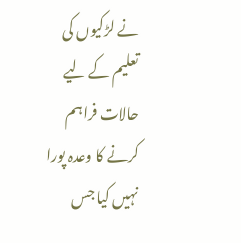نے لڑکیوں کی تعلیم کے لیے حالات فراہم کرنے کا وعدہ پورا نہیں کیا جس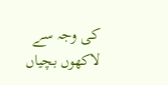کی وجہ سے لاکھوں بچیاں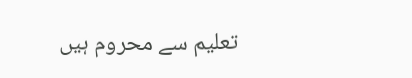تعلیم سے محروم ہیں